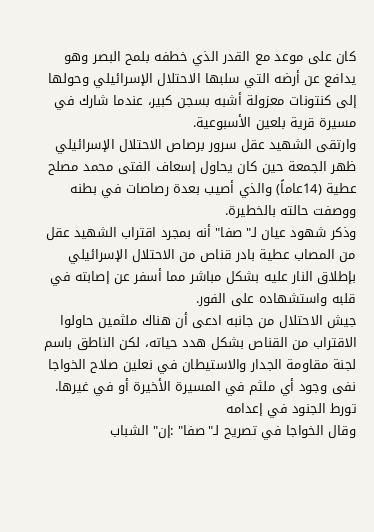كان على موعد مع القدر الذي خطفه بلمح البصر وهو يدافع عن أرضه التي سلبها الاحتلال الإسرائيلي وحولها إلى كنتونات معزولة أشبه بسجن كبير، عندما شارك في مسيرة قرية بلعين الأسبوعية.
وارتقى الشهيد عقل سرور برصاص الاحتلال الإسرائيلي ظهر الجمعة حين كان يحاول إسعاف الفتى محمد مصلح عطية (14عاماً) والذي أصيب بعدة رصاصات في بطنه ووصفت حالته بالخطيرة.
وذكر شهود عيان لـ"صفا" أنه بمجرد اقتراب الشهيد عقل من المصاب عطية بادر قناص من الاحتلال الإسرائيلي بإطلاق النار عليه بشكل مباشر مما أسفر عن إصابته في قلبه واستشهاده على الفور.
جيش الاحتلال من جانبه ادعى أن هناك ملثمين حاولوا الاقتراب من القناص بشكل هدد حياته، لكن الناطق باسم لجنة مقاومة الجدار والاستيطان في نعلين صلاح الخواجا نفى وجود أي ملثم في المسيرة الأخيرة أو في غيرها.
تورط الجنود في إعدامه
وقال الخواجا في تصريح لـ"صفا" :إن" الشباب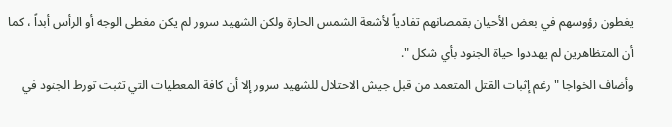يغطون رؤوسهم في بعض الأحيان بقمصانهم تفادياً لأشعة الشمس الحارة ولكن الشهيد سرور لم يكن مغطى الوجه أو الرأس أبداً ، كما أن المتظاهرين لم يهددوا حياة الجنود بأي شكل ".
وأضاف الخواجا "رغم إثبات القتل المتعمد من قبل جيش الاحتلال للشهيد سرور إلا أن كافة المعطيات التي تثبت تورط الجنود في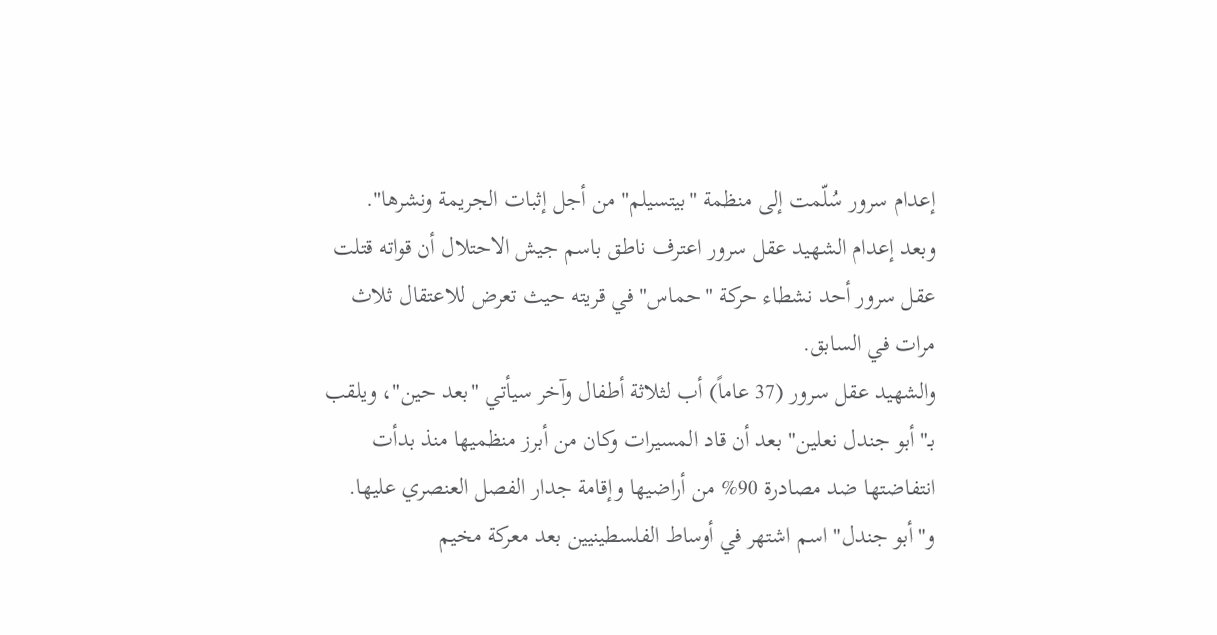إعدام سرور سُلّمت إلى منظمة "بيتسيلم" من أجل إثبات الجريمة ونشرها".
وبعد إعدام الشهيد عقل سرور اعترف ناطق باسم جيش الاحتلال أن قواته قتلت عقل سرور أحد نشطاء حركة "حماس" في قريته حيث تعرض للاعتقال ثلاث مرات في السابق.
والشهيد عقل سرور (37 عاماً) أب لثلاثة أطفال وآخر سيأتي "بعد حين"، ويلقب بـ"أبو جندل نعلين" بعد أن قاد المسيرات وكان من أبرز منظميها منذ بدأت انتفاضتها ضد مصادرة 90% من أراضيها وإقامة جدار الفصل العنصري عليها.
و"أبو جندل" اسم اشتهر في أوساط الفلسطينيين بعد معركة مخيم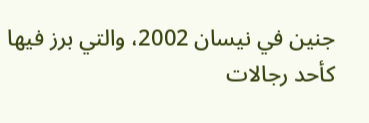جنين في نيسان 2002، والتي برز فيها كأحد رجالات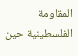المقاومة الفلسطينية حين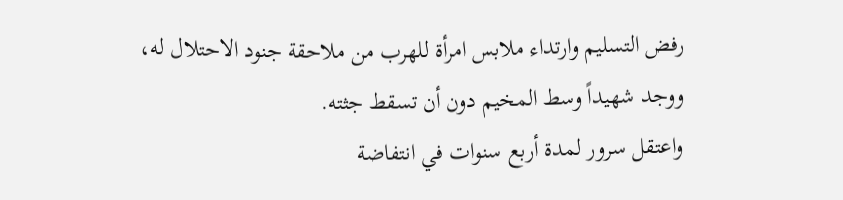رفض التسليم وارتداء ملابس امرأة للهرب من ملاحقة جنود الاحتلال له، ووجد شهيداً وسط المخيم دون أن تسقط جثته.
واعتقل سرور لمدة أربع سنوات في انتفاضة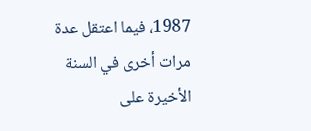1987، فيما اعتقل عدة مرات أخرى في السنة الأخيرة على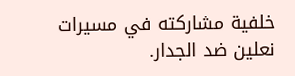خلفية مشاركته في مسيرات نعلين ضد الجدار.